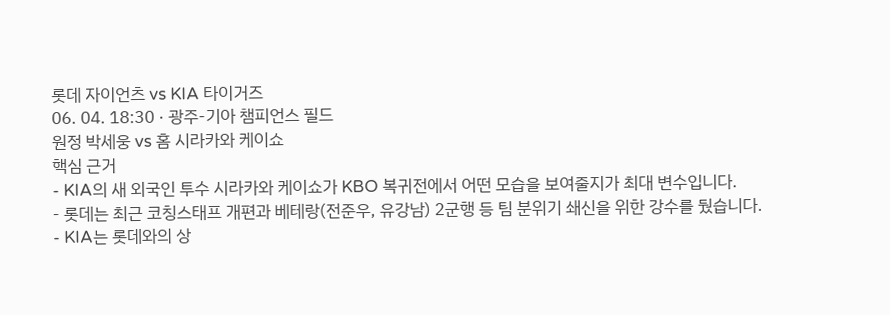롯데 자이언츠 vs KIA 타이거즈
06. 04. 18:30 · 광주-기아 챔피언스 필드
원정 박세웅 vs 홈 시라카와 케이쇼
핵심 근거
- KIA의 새 외국인 투수 시라카와 케이쇼가 KBO 복귀전에서 어떤 모습을 보여줄지가 최대 변수입니다.
- 롯데는 최근 코칭스태프 개편과 베테랑(전준우, 유강남) 2군행 등 팀 분위기 쇄신을 위한 강수를 뒀습니다.
- KIA는 롯데와의 상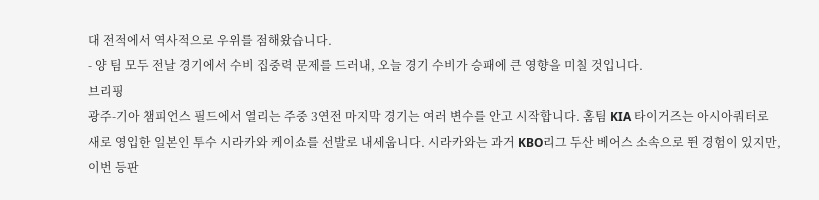대 전적에서 역사적으로 우위를 점해왔습니다.
- 양 팀 모두 전날 경기에서 수비 집중력 문제를 드러내, 오늘 경기 수비가 승패에 큰 영향을 미칠 것입니다.
브리핑
광주-기아 챔피언스 필드에서 열리는 주중 3연전 마지막 경기는 여러 변수를 안고 시작합니다. 홈팀 KIA 타이거즈는 아시아쿼터로 새로 영입한 일본인 투수 시라카와 케이쇼를 선발로 내세웁니다. 시라카와는 과거 KBO리그 두산 베어스 소속으로 뛴 경험이 있지만, 이번 등판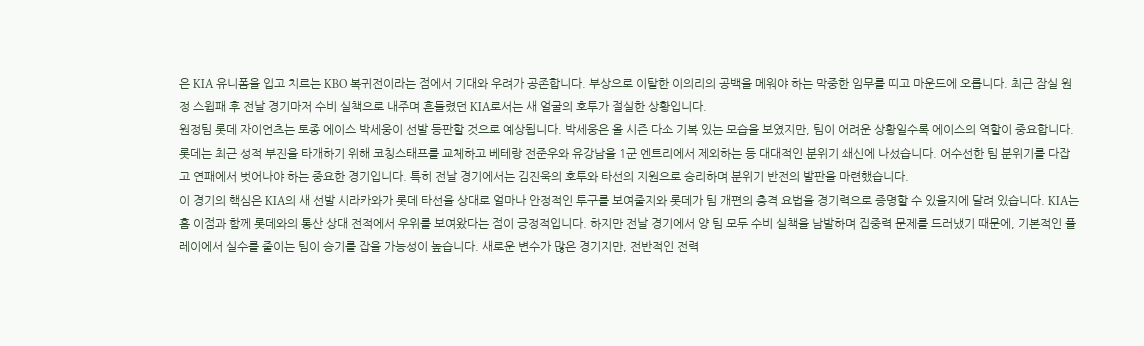은 KIA 유니폼을 입고 치르는 KBO 복귀전이라는 점에서 기대와 우려가 공존합니다. 부상으로 이탈한 이의리의 공백을 메워야 하는 막중한 임무를 띠고 마운드에 오릅니다. 최근 잠실 원정 스윕패 후 전날 경기마저 수비 실책으로 내주며 흔들렸던 KIA로서는 새 얼굴의 호투가 절실한 상황입니다.
원정팀 롯데 자이언츠는 토종 에이스 박세웅이 선발 등판할 것으로 예상됩니다. 박세웅은 올 시즌 다소 기복 있는 모습을 보였지만, 팀이 어려운 상황일수록 에이스의 역할이 중요합니다. 롯데는 최근 성적 부진을 타개하기 위해 코칭스태프를 교체하고 베테랑 전준우와 유강남을 1군 엔트리에서 제외하는 등 대대적인 분위기 쇄신에 나섰습니다. 어수선한 팀 분위기를 다잡고 연패에서 벗어나야 하는 중요한 경기입니다. 특히 전날 경기에서는 김진욱의 호투와 타선의 지원으로 승리하며 분위기 반전의 발판을 마련했습니다.
이 경기의 핵심은 KIA의 새 선발 시라카와가 롯데 타선을 상대로 얼마나 안정적인 투구를 보여줄지와 롯데가 팀 개편의 충격 요법을 경기력으로 증명할 수 있을지에 달려 있습니다. KIA는 홈 이점과 함께 롯데와의 통산 상대 전적에서 우위를 보여왔다는 점이 긍정적입니다. 하지만 전날 경기에서 양 팀 모두 수비 실책을 남발하며 집중력 문제를 드러냈기 때문에, 기본적인 플레이에서 실수를 줄이는 팀이 승기를 잡을 가능성이 높습니다. 새로운 변수가 많은 경기지만, 전반적인 전력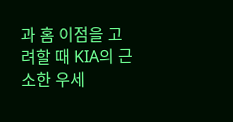과 홈 이점을 고려할 때 KIA의 근소한 우세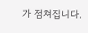가 점쳐집니다.